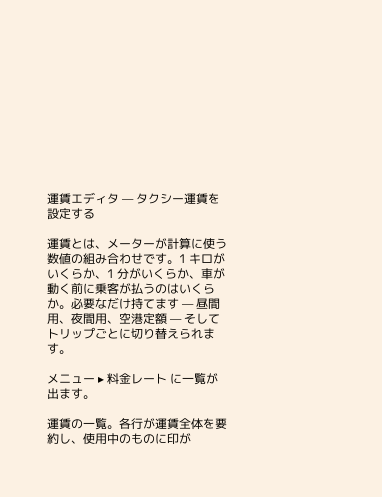運賃エディタ — タクシー運賃を設定する

運賃とは、メーターが計算に使う数値の組み合わせです。1 キロがいくらか、1 分がいくらか、車が動く前に乗客が払うのはいくらか。必要なだけ持てます — 昼間用、夜間用、空港定額 — そしてトリップごとに切り替えられます。

メニュー ▸ 料金レート に一覧が出ます。

運賃の一覧。各行が運賃全体を要約し、使用中のものに印が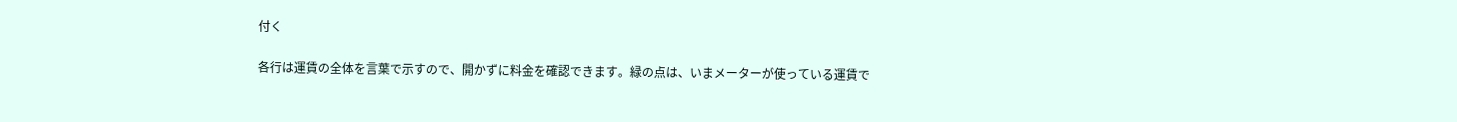付く

各行は運賃の全体を言葉で示すので、開かずに料金を確認できます。緑の点は、いまメーターが使っている運賃で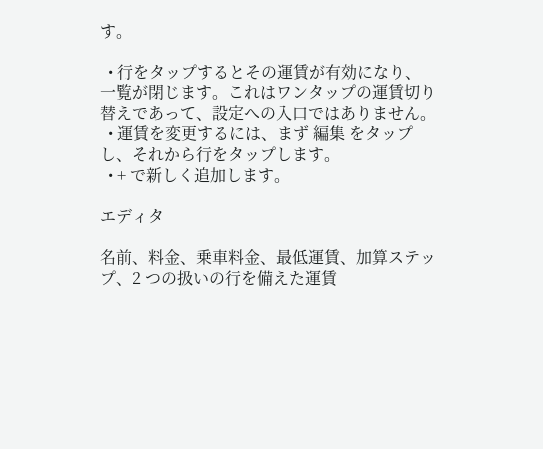す。

  • 行をタップするとその運賃が有効になり、一覧が閉じます。これはワンタップの運賃切り替えであって、設定への入口ではありません。
  • 運賃を変更するには、まず 編集 をタップし、それから行をタップします。
  • + で新しく追加します。

エディタ

名前、料金、乗車料金、最低運賃、加算ステップ、2 つの扱いの行を備えた運賃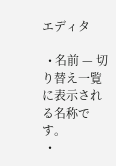エディタ

  • 名前 — 切り替え一覧に表示される名称です。
  •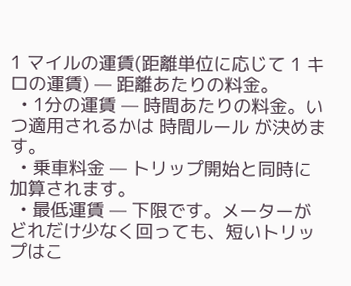1 マイルの運賃(距離単位に応じて 1 キロの運賃) — 距離あたりの料金。
  • 1分の運賃 — 時間あたりの料金。いつ適用されるかは 時間ルール が決めます。
  • 乗車料金 — トリップ開始と同時に加算されます。
  • 最低運賃 — 下限です。メーターがどれだけ少なく回っても、短いトリップはこ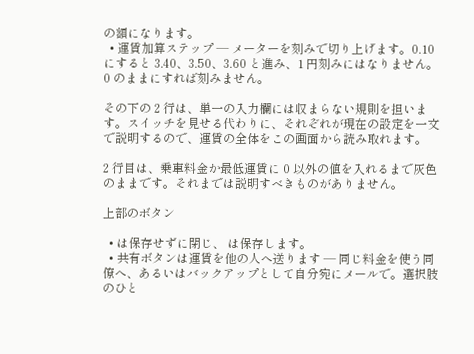の額になります。
  • 運賃加算ステップ — メーターを刻みで切り上げます。0.10 にすると 3.40、3.50、3.60 と進み、1 円刻みにはなりません。0 のままにすれば刻みません。

その下の 2 行は、単一の入力欄には収まらない規則を担います。スイッチを見せる代わりに、それぞれが現在の設定を一文で説明するので、運賃の全体をこの画面から読み取れます。

2 行目は、乗車料金か最低運賃に 0 以外の値を入れるまで灰色のままです。それまでは説明すべきものがありません。

上部のボタン

  • は保存せずに閉じ、 は保存します。
  • 共有ボタンは運賃を他の人へ送ります — 同じ料金を使う同僚へ、あるいはバックアップとして自分宛にメールで。選択肢のひと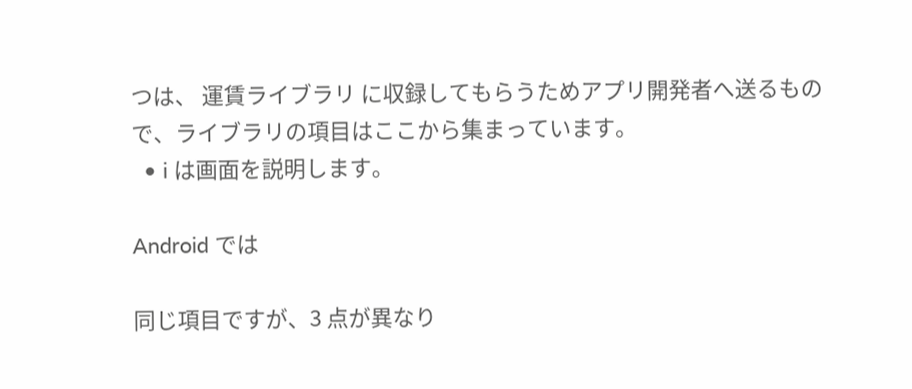つは、 運賃ライブラリ に収録してもらうためアプリ開発者へ送るもので、ライブラリの項目はここから集まっています。
  • i は画面を説明します。

Android では

同じ項目ですが、3 点が異なり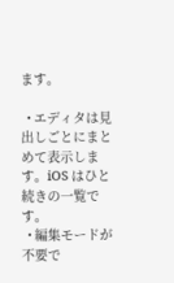ます。

  • エディタは見出しごとにまとめて表示します。iOS はひと続きの一覧です。
  • 編集モードが不要で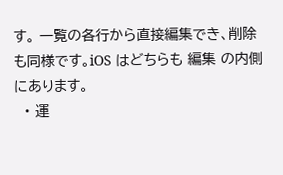す。 一覧の各行から直接編集でき、削除も同様です。iOS はどちらも 編集 の内側にあります。
  • 運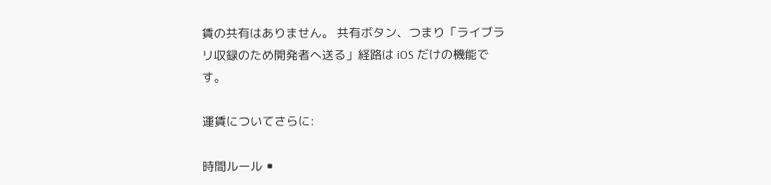賃の共有はありません。 共有ボタン、つまり「ライブラリ収録のため開発者へ送る」経路は iOS だけの機能です。

運賃についてさらに:

時間ルール ▪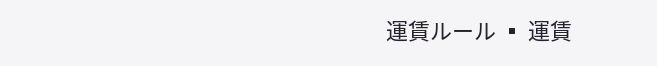運賃ルール ▪ 運賃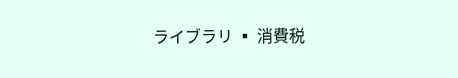ライブラリ ▪ 消費税